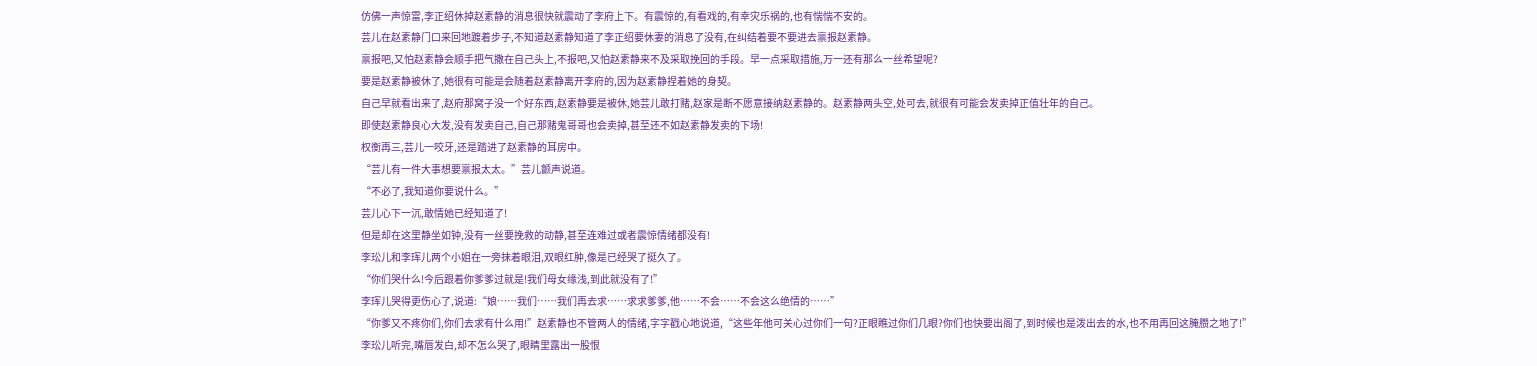仿佛一声惊雷,李正绍休掉赵素静的消息很快就震动了李府上下。有震惊的,有看戏的,有幸灾乐祸的,也有惴惴不安的。
芸儿在赵素静门口来回地踱着步子,不知道赵素静知道了李正绍要休妻的消息了没有,在纠结着要不要进去禀报赵素静。
禀报吧,又怕赵素静会顺手把气撒在自己头上,不报吧,又怕赵素静来不及采取挽回的手段。早一点采取措施,万一还有那么一丝希望呢?
要是赵素静被休了,她很有可能是会随着赵素静离开李府的,因为赵素静捏着她的身契。
自己早就看出来了,赵府那窝子没一个好东西,赵素静要是被休,她芸儿敢打赌,赵家是断不愿意接纳赵素静的。赵素静两头空,处可去,就很有可能会发卖掉正值壮年的自己。
即使赵素静良心大发,没有发卖自己,自己那赌鬼哥哥也会卖掉,甚至还不如赵素静发卖的下场!
权衡再三,芸儿一咬牙,还是踏进了赵素静的耳房中。
“芸儿有一件大事想要禀报太太。”芸儿颤声说道。
“不必了,我知道你要说什么。”
芸儿心下一沉,敢情她已经知道了!
但是却在这里静坐如钟,没有一丝要挽救的动静,甚至连难过或者震惊情绪都没有!
李玜儿和李珲儿两个小姐在一旁抹着眼泪,双眼红肿,像是已经哭了挺久了。
“你们哭什么!今后跟着你爹爹过就是!我们母女缘浅,到此就没有了!”
李珲儿哭得更伤心了,说道:“娘……我们……我们再去求……求求爹爹,他……不会……不会这么绝情的……”
“你爹又不疼你们,你们去求有什么用!”赵素静也不管两人的情绪,字字戳心地说道,“这些年他可关心过你们一句?正眼瞧过你们几眼?你们也快要出阁了,到时候也是泼出去的水,也不用再回这腌臜之地了!”
李玜儿听完,嘴唇发白,却不怎么哭了,眼睛里露出一股恨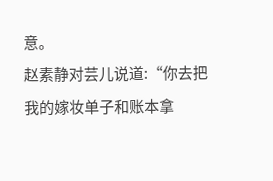意。
赵素静对芸儿说道:“你去把我的嫁妆单子和账本拿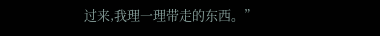过来,我理一理带走的东西。”